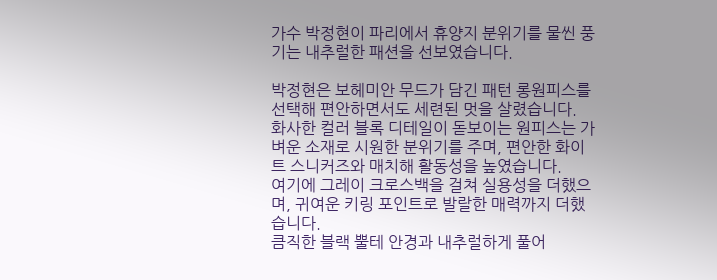가수 박정현이 파리에서 휴양지 분위기를 물씬 풍기는 내추럴한 패션을 선보였습니다.

박정현은 보헤미안 무드가 담긴 패턴 롱원피스를 선택해 편안하면서도 세련된 멋을 살렸습니다.
화사한 컬러 블록 디테일이 돋보이는 원피스는 가벼운 소재로 시원한 분위기를 주며, 편안한 화이트 스니커즈와 매치해 활동성을 높였습니다.
여기에 그레이 크로스백을 걸쳐 실용성을 더했으며, 귀여운 키링 포인트로 발랄한 매력까지 더했습니다.
큼직한 블랙 뿔테 안경과 내추럴하게 풀어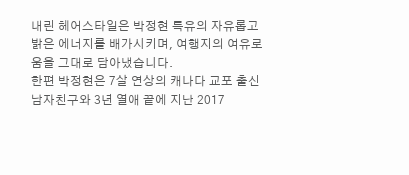내린 헤어스타일은 박정현 특유의 자유롭고 밝은 에너지를 배가시키며, 여행지의 여유로움을 그대로 담아냈습니다.
한편 박정현은 7살 연상의 캐나다 교포 출신 남자친구와 3년 열애 끝에 지난 2017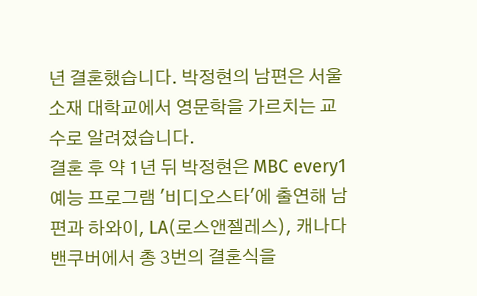년 결혼했습니다. 박정현의 남편은 서울 소재 대학교에서 영문학을 가르치는 교수로 알려졌습니다.
결혼 후 약 1년 뒤 박정현은 MBC every1 예능 프로그램 '비디오스타'에 출연해 남편과 하와이, LA(로스앤젤레스), 캐나다 밴쿠버에서 총 3번의 결혼식을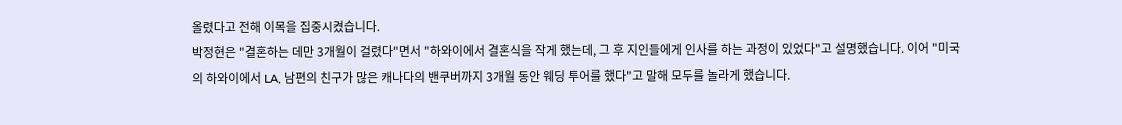올렸다고 전해 이목을 집중시켰습니다.
박정현은 "결혼하는 데만 3개월이 걸렸다"면서 "하와이에서 결혼식을 작게 했는데, 그 후 지인들에게 인사를 하는 과정이 있었다"고 설명했습니다. 이어 "미국의 하와이에서 LA, 남편의 친구가 많은 캐나다의 밴쿠버까지 3개월 동안 웨딩 투어를 했다"고 말해 모두를 놀라게 했습니다.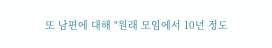또 남편에 대해 "원래 모임에서 10년 정도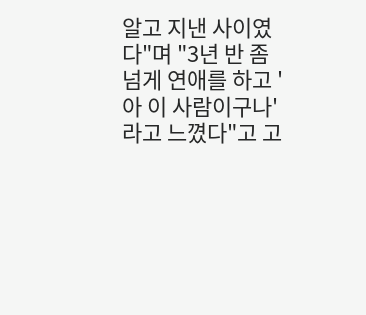알고 지낸 사이였다"며 "3년 반 좀 넘게 연애를 하고 '아 이 사람이구나'라고 느꼈다"고 고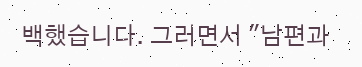백했습니다. 그러면서 "남편과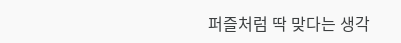퍼즐처럼 딱 맞다는 생각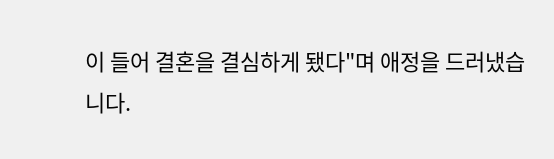이 들어 결혼을 결심하게 됐다"며 애정을 드러냈습니다.